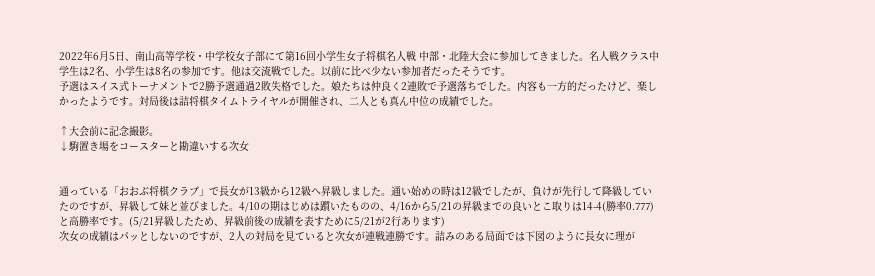2022年6月5日、南山高等学校・中学校女子部にて第16回小学生女子将棋名人戦 中部・北陸大会に参加してきました。名人戦クラス中学生は2名、小学生は8名の参加です。他は交流戦でした。以前に比べ少ない参加者だったそうです。
予選はスイス式トーナメントで2勝予選通過2敗失格でした。娘たちは仲良く2連敗で予選落ちでした。内容も一方的だったけど、楽しかったようです。対局後は詰将棋タイムトライヤルが開催され、二人とも真ん中位の成績でした。

↑大会前に記念撮影。
↓駒置き場をコースターと勘違いする次女


通っている「おおぶ将棋クラブ」で長女が13級から12級へ昇級しました。通い始めの時は12級でしたが、負けが先行して降級していたのですが、昇級して妹と並びました。4/10の期はじめは躓いたものの、4/16から5/21の昇級までの良いとこ取りは14-4(勝率0.777)と高勝率です。(5/21昇級したため、昇級前後の成績を表すために5/21が2行あります)
次女の成績はパッとしないのですが、2人の対局を見ていると次女が連戦連勝です。詰みのある局面では下図のように長女に理が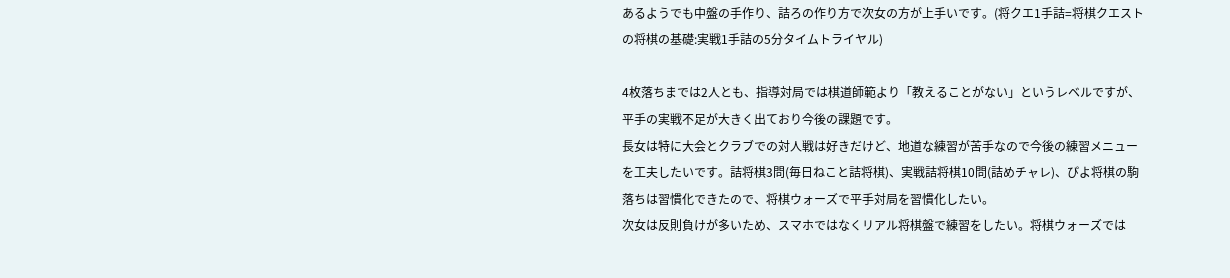あるようでも中盤の手作り、詰ろの作り方で次女の方が上手いです。(将クエ1手詰=将棋クエストの将棋の基礎:実戦1手詰の5分タイムトライヤル)

4枚落ちまでは2人とも、指導対局では棋道師範より「教えることがない」というレベルですが、平手の実戦不足が大きく出ており今後の課題です。
長女は特に大会とクラブでの対人戦は好きだけど、地道な練習が苦手なので今後の練習メニューを工夫したいです。詰将棋3問(毎日ねこと詰将棋)、実戦詰将棋10問(詰めチャレ)、ぴよ将棋の駒落ちは習慣化できたので、将棋ウォーズで平手対局を習慣化したい。
次女は反則負けが多いため、スマホではなくリアル将棋盤で練習をしたい。将棋ウォーズでは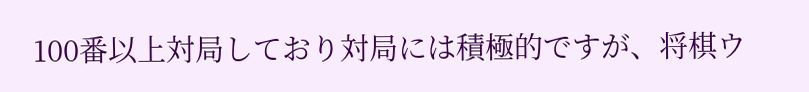100番以上対局しており対局には積極的ですが、将棋ウ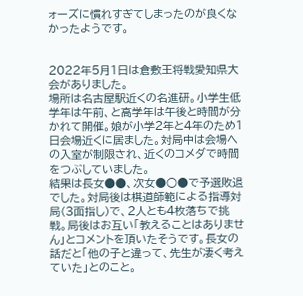ォーズに慣れすぎてしまったのが良くなかったようです。


2022年5月1日は倉敷王将戦愛知県大会がありました。
場所は名古屋駅近くの名進研。小学生低学年は午前、と高学年は午後と時間が分かれて開催。娘が小学2年と4年のため1日会場近くに居ました。対局中は会場への入室が制限され、近くのコメダで時間をつぶしていました。
結果は長女●●、次女●○●で予選敗退でした。対局後は棋道師範による指導対局(3面指し)で、2人とも4枚落ちで挑戦。局後はお互い「教えることはありません」とコメントを頂いたそうです。長女の話だと「他の子と違って、先生が凄く考えていた」とのこと。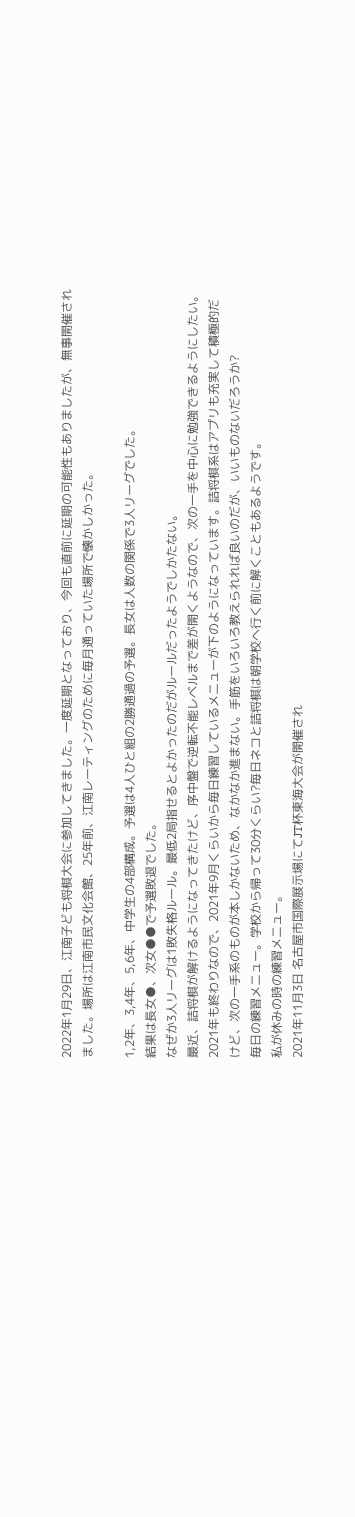2022年1月29日、江南子ども将棋大会に参加してきました。一度延期となっており、今回も直前に延期の可能性もありましたが、無事開催されました。場所は江南市民文化会館、25年前、江南レーティングのために毎月通っていた場所で懐かしかった。

1,2年、3,4年、5,6年、中学生の4部構成。予選は4人ひと組の2勝通過の予選。長女は人数の関係で3人リーグでした。
結果は長女●、次女●●で予選敗退でした。
なぜか3人リーグは1敗失格ルール。最低2局指せるとよかったのだがルールだったようでしかたない。
最近、詰将棋が解けるようになってきたけど、序中盤で逆転不能レベルまで差が開くようなので、次の一手を中心に勉強できるようにしたい。
2021年も終わりなので、2021年9月くらいから毎日練習しているメニューが下のようになっています。詰将棋系はアプリも充実して積極的だけど、次の一手系のものが本しかないため、なかなか進まない。手筋をいろいろ教えられれば良いのだが、いいものないだろうか?
毎日の練習メニュー。学校から帰って30分くらい?毎日ネコと詰将棋は朝学校へ行く前に解くこともあるようです。
私が休みの時の練習メニュー。
2021年11月3日 名古屋市国際展示場にてJT杯東海大会が開催され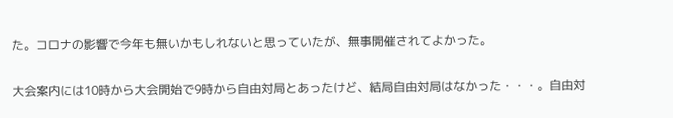た。コロナの影響で今年も無いかもしれないと思っていたが、無事開催されてよかった。

大会案内には10時から大会開始で9時から自由対局とあったけど、結局自由対局はなかった・・・。自由対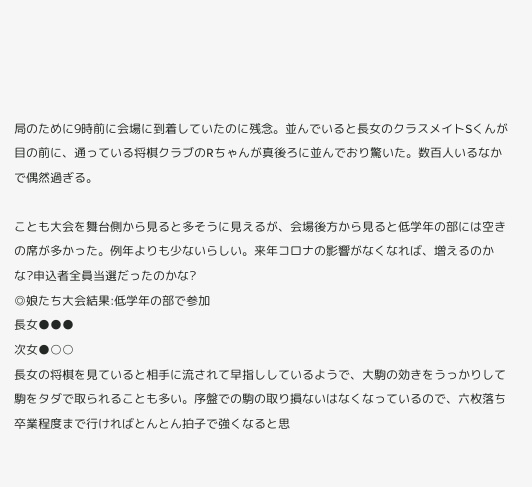局のために9時前に会場に到着していたのに残念。並んでいると長女のクラスメイトSくんが目の前に、通っている将棋クラブのRちゃんが真後ろに並んでおり驚いた。数百人いるなかで偶然過ぎる。

ことも大会を舞台側から見ると多そうに見えるが、会場後方から見ると低学年の部には空きの席が多かった。例年よりも少ないらしい。来年コロナの影響がなくなれば、増えるのかな?申込者全員当選だったのかな?
◎娘たち大会結果:低学年の部で参加
長女●●●
次女●○○
長女の将棋を見ていると相手に流されて早指ししているようで、大駒の効きをうっかりして駒をタダで取られることも多い。序盤での駒の取り損ないはなくなっているので、六枚落ち卒業程度まで行ければとんとん拍子で強くなると思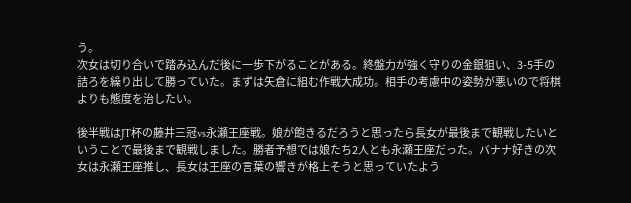う。
次女は切り合いで踏み込んだ後に一歩下がることがある。終盤力が強く守りの金銀狙い、3-5手の詰ろを繰り出して勝っていた。まずは矢倉に組む作戦大成功。相手の考慮中の姿勢が悪いので将棋よりも態度を治したい。

後半戦はJT杯の藤井三冠vs永瀬王座戦。娘が飽きるだろうと思ったら長女が最後まで観戦したいということで最後まで観戦しました。勝者予想では娘たち2人とも永瀬王座だった。バナナ好きの次女は永瀬王座推し、長女は王座の言葉の響きが格上そうと思っていたよう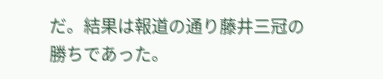だ。結果は報道の通り藤井三冠の勝ちであった。